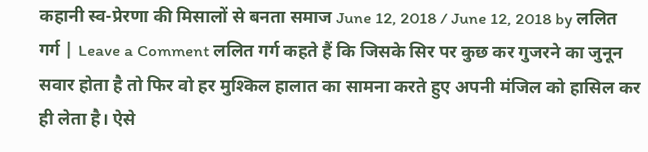कहानी स्व-प्रेरणा की मिसालों से बनता समाज June 12, 2018 / June 12, 2018 by ललित गर्ग | Leave a Comment ललित गर्ग कहते हैं कि जिसके सिर पर कुछ कर गुजरने का जुनून सवार होता है तो फिर वो हर मुश्किल हालात का सामना करते हुए अपनी मंजिल को हासिल कर ही लेता है। ऐसे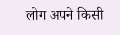लोग अपने किसी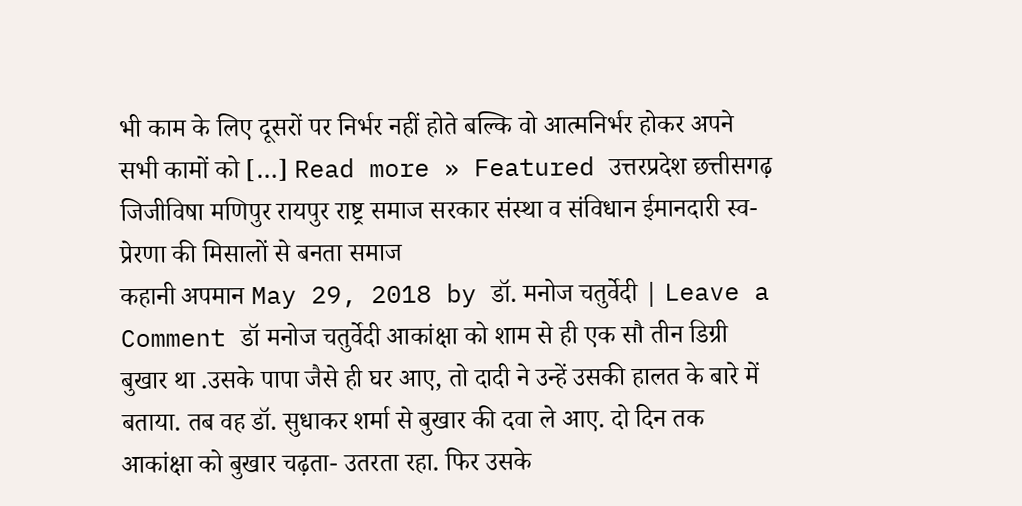भी काम के लिए दूसरों पर निर्भर नहीं होते बल्कि वो आत्मनिर्भर होकर अपने सभी कामों को […] Read more » Featured उत्तरप्रदेश छत्तीसगढ़ जिजीविषा मणिपुर रायपुर राष्ट्र समाज सरकार संस्था व संविधान ईमानदारी स्व-प्रेरणा की मिसालों से बनता समाज
कहानी अपमान May 29, 2018 by डॉ. मनोज चतुर्वेदी | Leave a Comment डॉ मनोज चतुर्वेदी आकांक्षा को शाम से ही एक सौ तीन डिग्री बुखार था .उसके पापा जैसे ही घर आए, तो दादी ने उन्हें उसकी हालत के बारे में बताया. तब वह डॉ. सुधाकर शर्मा से बुखार की दवा ले आए. दो दिन तक आकांक्षा को बुखार चढ़ता- उतरता रहा. फिर उसके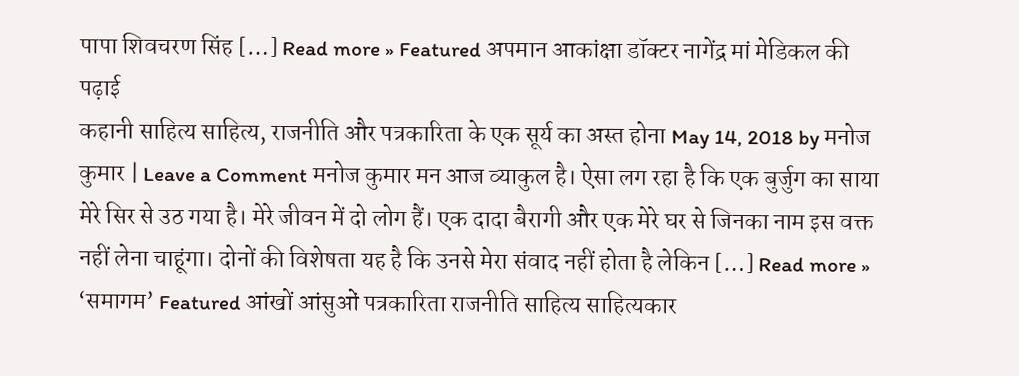पापा शिवचरण सिंह […] Read more » Featured अपमान आकांक्षा डॉक्टर नागेंद्र मां मेडिकल की पढ़ाई
कहानी साहित्य साहित्य, राजनीति और पत्रकारिता के एक सूर्य का अस्त होना May 14, 2018 by मनोज कुमार | Leave a Comment मनोज कुमार मन आज व्याकुल है। ऐसा लग रहा है कि एक बुर्जुग का साया मेरे सिर से उठ गया है। मेरे जीवन में दो लोग हैं। एक दादा बैरागी और एक मेरे घर से जिनका नाम इस वक्त नहीं लेना चाहूंगा। दोनों की विशेषता यह है कि उनसे मेरा संवाद नहीं होता है लेकिन […] Read more » ‘समागम’ Featured आंखों आंसुओं पत्रकारिता राजनीति साहित्य साहित्यकार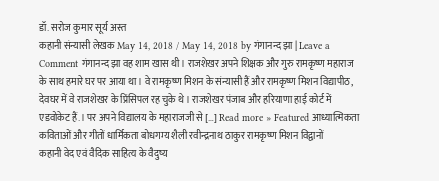डॉ. सरोज कुमार सूर्य अस्त
कहानी संन्यासी लेखक May 14, 2018 / May 14, 2018 by गंगानन्द झा | Leave a Comment गंगानन्द झा वह शाम खास थी। राजशेखर अपने शिक्षक और गुरु रामकृष्ण महाराज के साथ हमारे घर पर आया था। वे रामकृष्ण मिशन के संन्यासी हैं और रामकृष्ण मिशन विद्यापीठ, देवघर में वे राजशेखर के प्रिंसिपल रह चुके थे। राजशेखर पंजाब और हरियाणा हाई कोर्ट में एडवोकेट हैं.। पर अपने विद्यालय के महाराजजी से […] Read more » Featured आध्यात्मिकता कविताओं और गीतों धार्मिकता बोधगम्य शैली रवीन्द्रनाथ ठाकुर रामकृष्ण मिशन विद्वानों
कहानी वेद एवं वैदिक साहित्य के वैदुष्य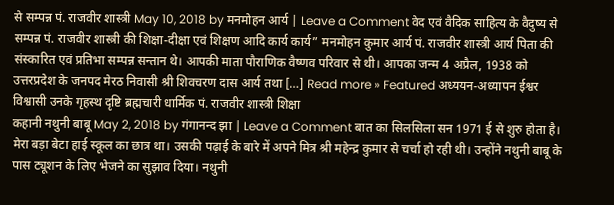से सम्पन्न पं. राजवीर शास्त्री May 10, 2018 by मनमोहन आर्य | Leave a Comment वेद एवं वैदिक साहित्य के वैदुष्य से सम्पन्न पं. राजवीर शास्त्री की शिक्षा-दीक्षा एवं शिक्षण आदि कार्य कार्य” मनमोहन कुमार आर्य पं. राजवीर शास्त्री आर्य पिता की संस्कारित एवं प्रतिभा सम्पन्न सन्तान थे। आपकी माता पौराणिक वैष्णव परिवार से थी। आपका जन्म 4 अप्रैल, 1938 को उत्तरप्रदेश के जनपद मेरठ निवासी श्री शिवचरण दास आर्य तथा […] Read more » Featured अध्ययन-अध्यापन ईश्वर विश्वासी उनके गृहस्थ दृष्टि ब्रह्मचारी धार्मिक पं. राजवीर शास्त्री शिक्षा
कहानी नथुनी बाबू May 2, 2018 by गंगानन्द झा | Leave a Comment बात का सिलसिला सन 1971 ई से शुरु होता है। मेरा बड़ा बेटा हाई स्कूल का छात्र था। उसकी पढ़ाई के बारे में अपने मित्र श्री महेन्द्र कुमार से चर्चा हो रही थी। उन्होंने नथुनी बाबू के पास ट्यूशन के लिए भेजने का सुझाव दिया। नथुनी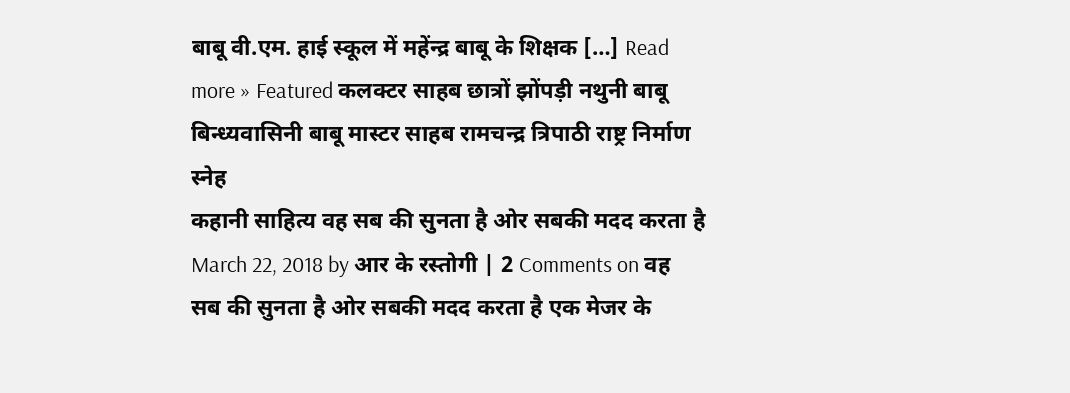बाबू वी.एम. हाई स्कूल में महेंन्द्र बाबू के शिक्षक […] Read more » Featured कलक्टर साहब छात्रों झोंपड़ी नथुनी बाबू बिन्ध्यवासिनी बाबू मास्टर साहब रामचन्द्र त्रिपाठी राष्ट्र निर्माण स्नेह
कहानी साहित्य वह सब की सुनता है ओर सबकी मदद करता है March 22, 2018 by आर के रस्तोगी | 2 Comments on वह सब की सुनता है ओर सबकी मदद करता है एक मेजर के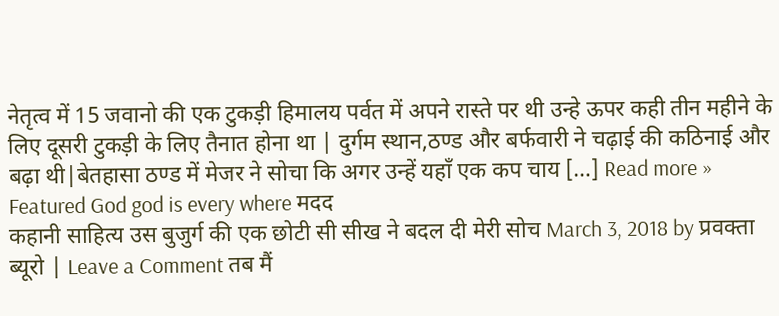नेतृत्व में 15 जवानो की एक टुकड़ी हिमालय पर्वत में अपने रास्ते पर थी उन्हे ऊपर कही तीन महीने के लिए दूसरी टुकड़ी के लिए तैनात होना था | दुर्गम स्थान,ठण्ड और बर्फवारी ने चढ़ाई की कठिनाई और बढ़ा थी|बेतहासा ठण्ड में मेजर ने सोचा कि अगर उन्हें यहाँ एक कप चाय […] Read more » Featured God god is every where मदद
कहानी साहित्य उस बुजुर्ग की एक छोटी सी सीख ने बदल दी मेरी सोच March 3, 2018 by प्रवक्ता ब्यूरो | Leave a Comment तब मैं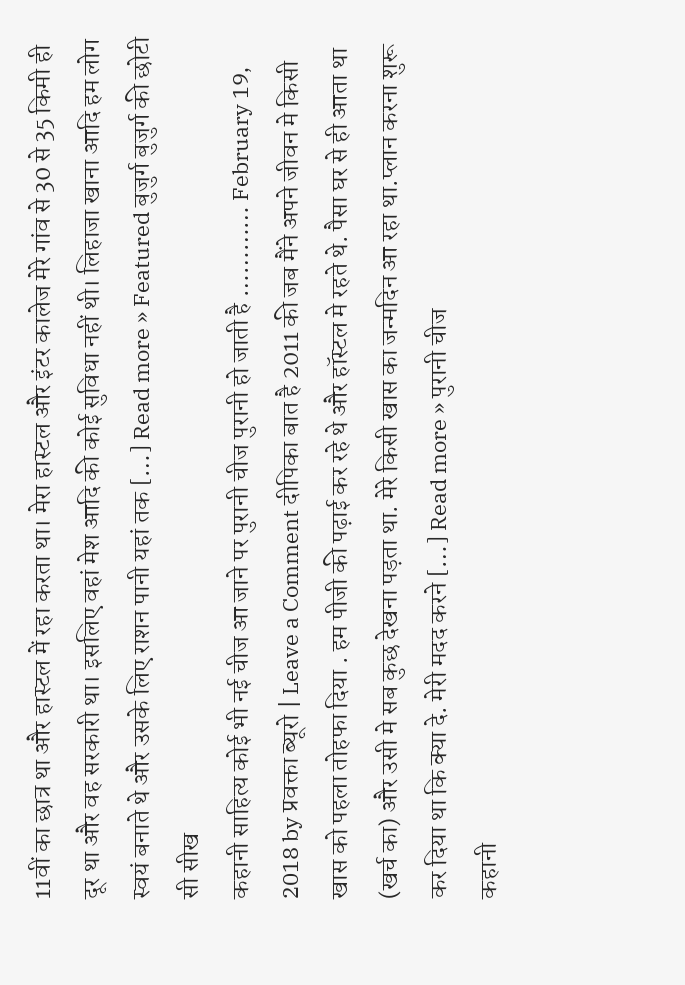11वीं का छात्र था और हास्टल में रहा करता था। मेरा हास्टल और इंटर कालेज मेरे गांव से 30 से 35 किमी ही दूर था और वह सरकारी था। इसलिए वहां मेश आदि की कोई सुविधा नहीं थी। लिहाजा खाना आदि हम लोग स्वयं बनाते थे और उसके लिए राशन पानी यहां तक […] Read more » Featured बुजुर्ग बुजुर्ग की छोटी सी सीख
कहानी साहित्य कोई भी नई चीज आ जाने पर पुरानी चीज पुरानी हो जाती है ………… February 19, 2018 by प्रवक्ता ब्यूरो | Leave a Comment दीपिका बात है 2011 की जब मैंने अपने जीवन मे किसी खास को पहला तोहफा दिया . हम पीजी की पढ़ाई कर रहे थे और हॉस्टल मे रहते थे. पैसा घर से ही आता था (खर्च का) और उसी मे सब कुछ देखना पड़ता था. मेरे किसी खास का जन्मदिन आ रहा था.प्लान करना शुरू कर दिया था कि क्या दे. मेरी मदद करने […] Read more » पुरानी चीज
कहानी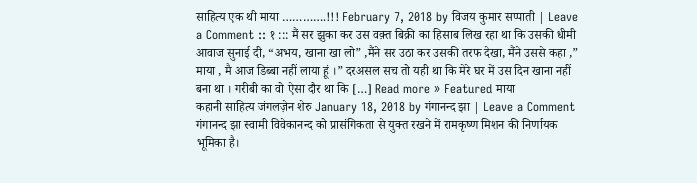साहित्य एक थी माया ………….!!! February 7, 2018 by विजय कुमार सप्पाती | Leave a Comment :: १ ::: मैं सर झुका कर उस वक़्त बिक्री का हिसाब लिख रहा था कि उसकी धीमी आवाज सुनाई दी, “अभय, खाना खा लो” ,मैंने सर उठा कर उसकी तरफ देखा, मैंने उससे कहा ,” माया , मै आज डिब्बा नहीं लाया हूं ।” दरअसल सच तो यही था कि मेरे घर में उस दिन खाना नहीं बना था । गरीबी का वो ऐसा दौर था कि […] Read more » Featured माया
कहानी साहित्य जंगलज़ेन शेरु January 18, 2018 by गंगानन्द झा | Leave a Comment गंगानन्द झा स्वामी विवेकानन्द को प्रासंगिकता से युक्त रखने में रामकृष्ण मिशन की निर्णायक भूमिका है।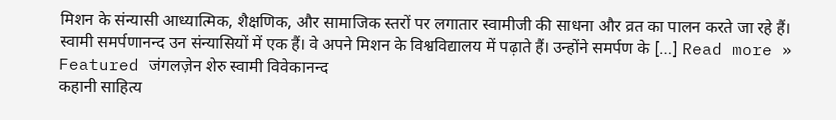मिशन के संन्यासी आध्यात्मिक, शैक्षणिक, और सामाजिक स्तरों पर लगातार स्वामीजी की साधना और व्रत का पालन करते जा रहे हैं। स्वामी समर्पणानन्द उन संन्यासियों में एक हैं। वे अपने मिशन के विश्वविद्यालय में पढ़ाते हैं। उन्होंने समर्पण के […] Read more » Featured जंगलज़ेन शेरु स्वामी विवेकानन्द
कहानी साहित्य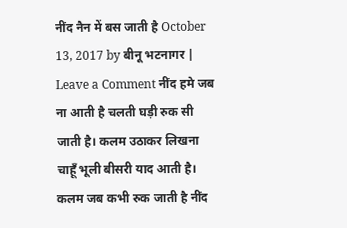नींद नैन में बस जाती है October 13, 2017 by बीनू भटनागर | Leave a Comment नींद हमे जब ना आती है चलती घड़ी रुक सी जाती है। कलम उठाकर लिखना चाहूँ भूली बीसरी याद आती है। कलम जब कभी रुक जाती है नींद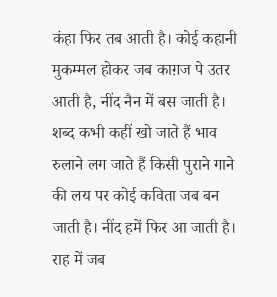कंहा फिर तब आती है। कोई कहानी मुकम्मल होकर जब काग़ज पे उतर आती है, नींद नैन में बस जाती है। शब्द कभी कहीं खो जाते हैं भाव रुलाने लग जाते हैं किसी पुराने गाने की लय पर कोई कविता जब बन जाती है। नींद हमें फिर आ जाती है। राह में जब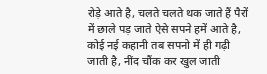रोड़े आते है, चलते चलते थक जाते हैं पैरों में छाले पड़ जाते ऐसे सपने हमें आते है, कोई नई कहानी तब सपनो में ही गढ़ी जाती है, नींद चौंक कर खुल जाती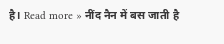है। Read more » नींद नैन में बस जाती है